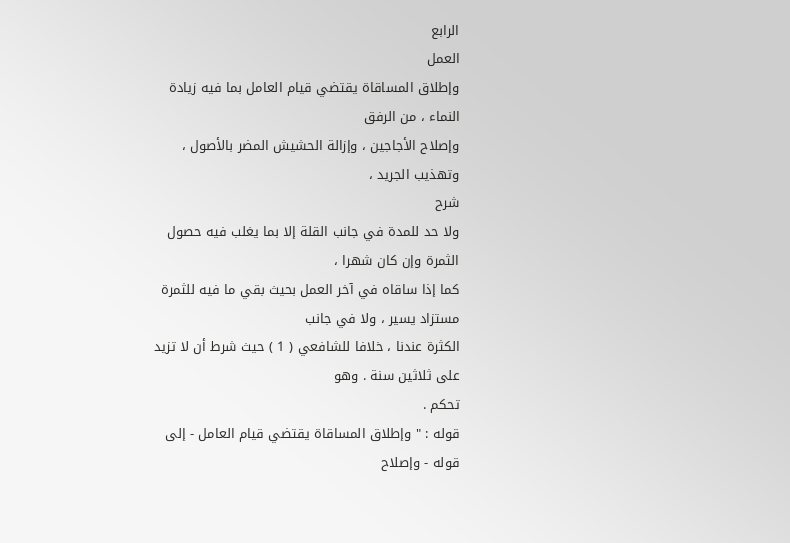الرابع
العمل
وإطلاق المساقاة يقتضي قيام العامل بما فيه زيادة النماء ، من الرفق
وإصلاح الأجاجين ، وإزالة الحشيش المضر بالأصول ، وتهذيب الجريد ،
شرح
ولا حد للمدة في جانب القلة إلا بما يغلب فيه حصول الثمرة وإن كان شهرا ،
كما إذا ساقاه في آخر العمل بحيث بقي ما فيه للثمرة مستزاد يسير ، ولا في جانب
الكثرة عندنا ، خلافا للشافعي ( 1 ) حيث شرط أن لا تزيد على ثلاثين سنة . وهو
تحكم .
قوله : " وإطلاق المساقاة يقتضي قيام العامل - إلى قوله - وإصلاح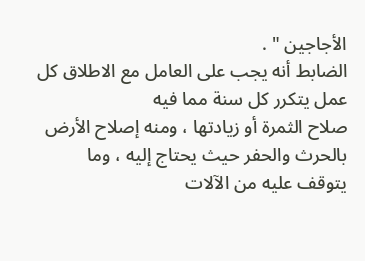الأجاجين " .
الضابط أنه يجب على العامل مع الاطلاق كل عمل يتكرر كل سنة مما فيه
صلاح الثمرة أو زيادتها ، ومنه إصلاح الأرض بالحرث والحفر حيث يحتاج إليه ، وما
يتوقف عليه من الآلات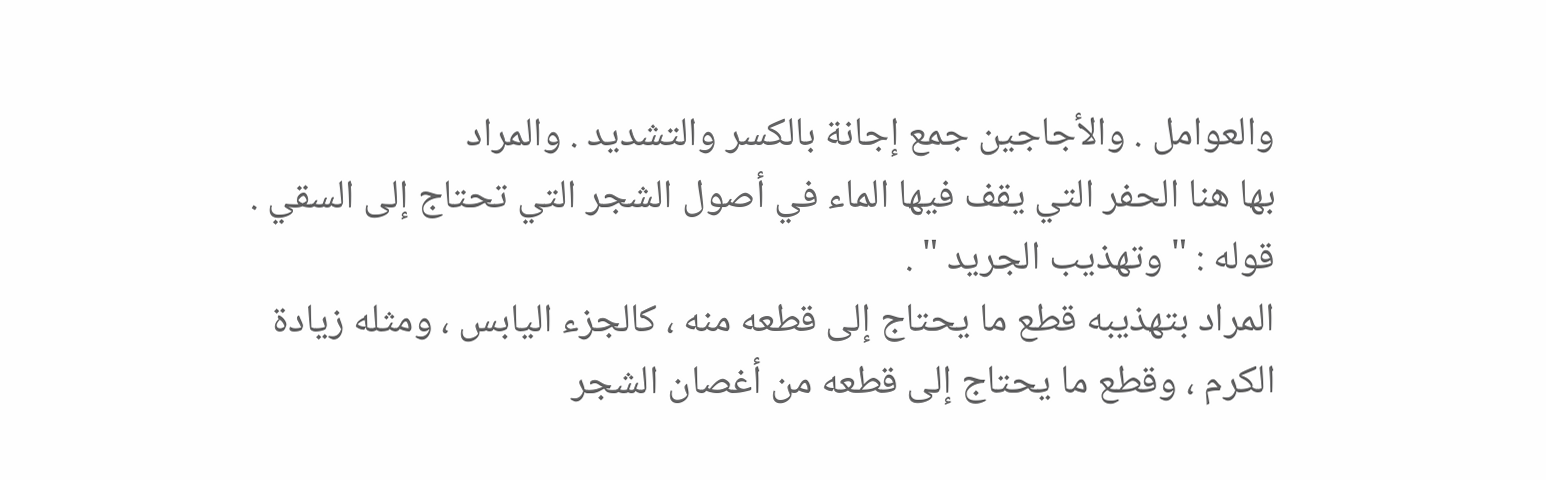والعوامل . والأجاجين جمع إجانة بالكسر والتشديد . والمراد
بها هنا الحفر التي يقف فيها الماء في أصول الشجر التي تحتاج إلى السقي .
قوله : " وتهذيب الجريد " .
المراد بتهذيبه قطع ما يحتاج إلى قطعه منه ، كالجزء اليابس ، ومثله زيادة
الكرم ، وقطع ما يحتاج إلى قطعه من أغصان الشجر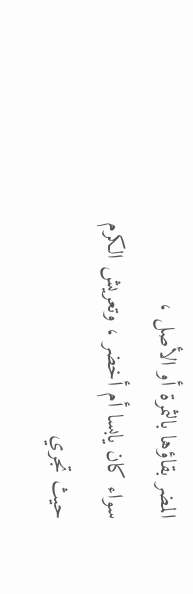المضر بقاؤها بالثمرة أو الأصل ،
سواء كان يابسا أم أخضر ، وتعريش الكرم حيث تجري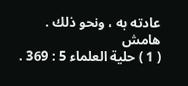عادته به ، ونحو ذلك .
هامش
( 1 ) حلية العلماء 5 : 369 .